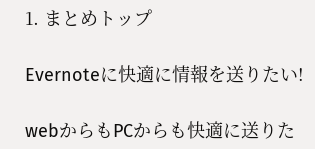1. まとめトップ

Evernoteに快適に情報を送りたい!

webからもPCからも快適に送りた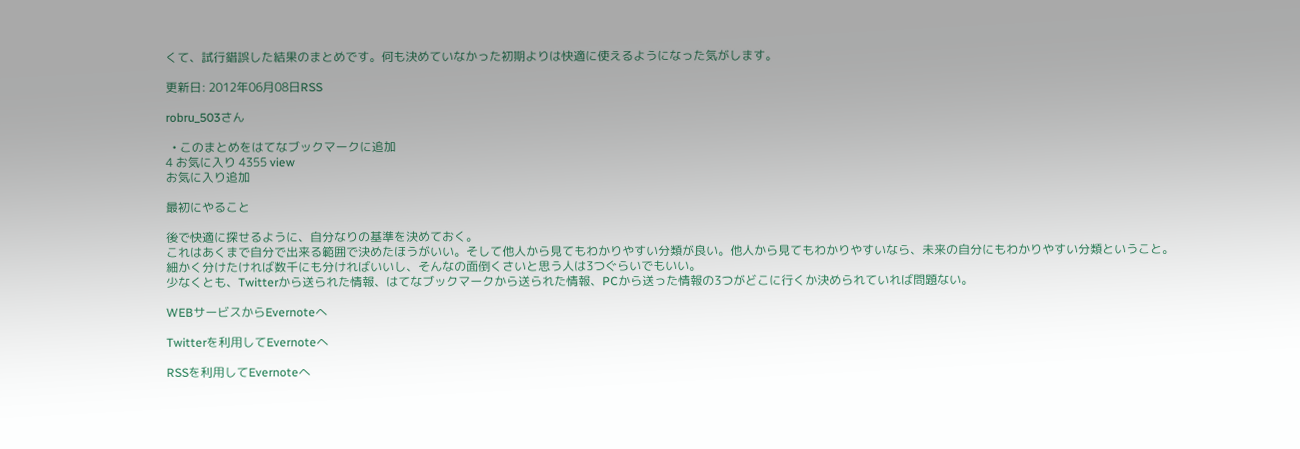くて、試行錯誤した結果のまとめです。何も決めていなかった初期よりは快適に使えるようになった気がします。

更新日: 2012年06月08日RSS

robru_503さん

  • このまとめをはてなブックマークに追加
4 お気に入り 4355 view
お気に入り追加

最初にやること

後で快適に探せるように、自分なりの基準を決めておく。
これはあくまで自分で出来る範囲で決めたほうがいい。そして他人から見てもわかりやすい分類が良い。他人から見てもわかりやすいなら、未来の自分にもわかりやすい分類ということ。
細かく分けたければ数千にも分ければいいし、そんなの面倒くさいと思う人は3つぐらいでもいい。
少なくとも、Twitterから送られた情報、はてなブックマークから送られた情報、PCから送った情報の3つがどこに行くか決められていれば問題ない。

WEBサービスからEvernoteへ

Twitterを利用してEvernoteへ

RSSを利用してEvernoteへ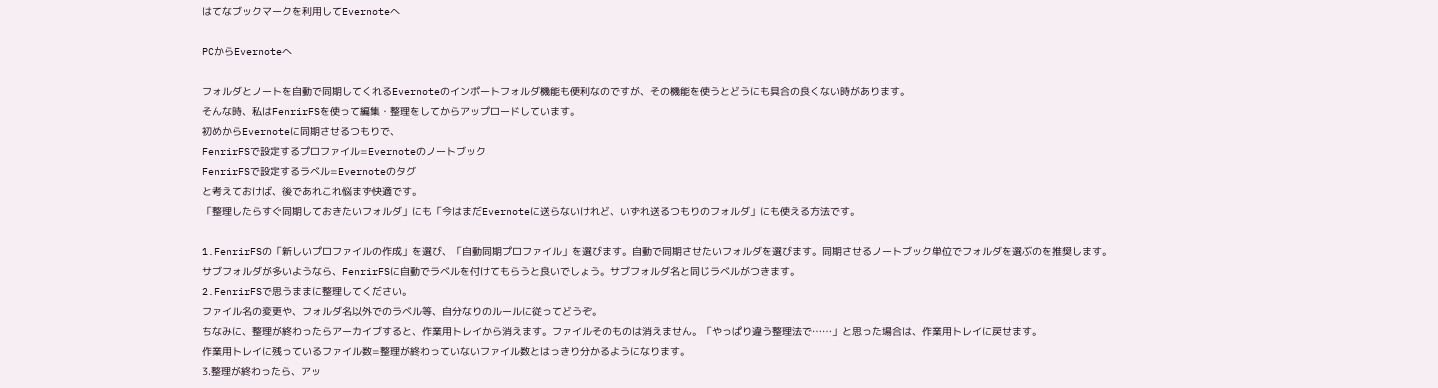はてなブックマークを利用してEvernoteへ

PCからEvernoteへ

フォルダとノートを自動で同期してくれるEvernoteのインポートフォルダ機能も便利なのですが、その機能を使うとどうにも具合の良くない時があります。
そんな時、私はFenrirFSを使って編集・整理をしてからアップロードしています。
初めからEvernoteに同期させるつもりで、
FenrirFSで設定するプロファイル=Evernoteのノートブック
FenrirFSで設定するラベル=Evernoteのタグ
と考えておけば、後であれこれ悩まず快適です。
「整理したらすぐ同期しておきたいフォルダ」にも「今はまだEvernoteに送らないけれど、いずれ送るつもりのフォルダ」にも使える方法です。

1.FenrirFSの「新しいプロファイルの作成」を選び、「自動同期プロファイル」を選びます。自動で同期させたいフォルダを選びます。同期させるノートブック単位でフォルダを選ぶのを推奨します。
サブフォルダが多いようなら、FenrirFSに自動でラベルを付けてもらうと良いでしょう。サブフォルダ名と同じラベルがつきます。
2.FenrirFSで思うままに整理してください。
ファイル名の変更や、フォルダ名以外でのラベル等、自分なりのルールに従ってどうぞ。
ちなみに、整理が終わったらアーカイブすると、作業用トレイから消えます。ファイルそのものは消えません。「やっぱり違う整理法で……」と思った場合は、作業用トレイに戻せます。
作業用トレイに残っているファイル数=整理が終わっていないファイル数とはっきり分かるようになります。
3.整理が終わったら、アッ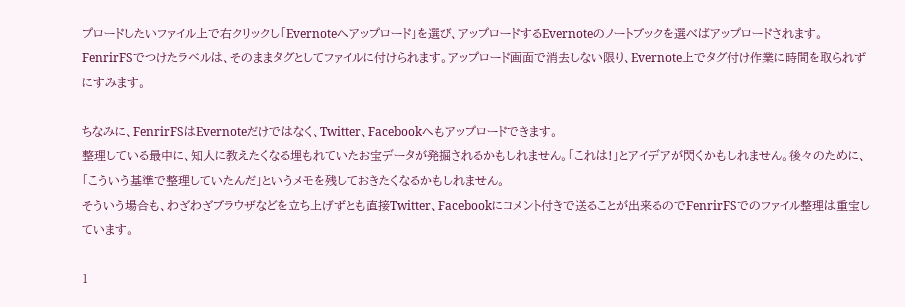プロードしたいファイル上で右クリックし「Evernoteへアップロード」を選び、アップロードするEvernoteのノートブックを選べばアップロードされます。
FenrirFSでつけたラベルは、そのままタグとしてファイルに付けられます。アップロード画面で消去しない限り、Evernote上でタグ付け作業に時間を取られずにすみます。

ちなみに、FenrirFSはEvernoteだけではなく、Twitter、Facebookへもアップロードできます。
整理している最中に、知人に教えたくなる埋もれていたお宝データが発掘されるかもしれません。「これは!」とアイデアが閃くかもしれません。後々のために、「こういう基準で整理していたんだ」というメモを残しておきたくなるかもしれません。
そういう場合も、わざわざブラウザなどを立ち上げずとも直接Twitter、Facebookにコメント付きで送ることが出来るのでFenrirFSでのファイル整理は重宝しています。

1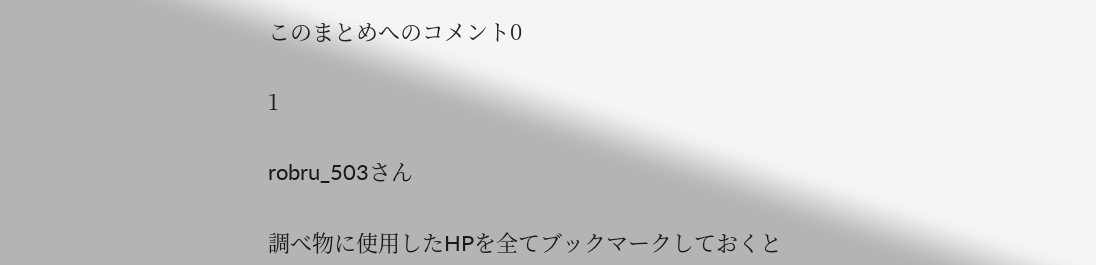このまとめへのコメント0

1

robru_503さん

調べ物に使用したHPを全てブックマークしておくと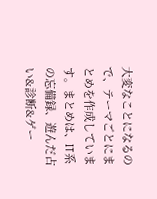大変なことになるので、テーマごとにまとめを作成しています。まとめは、IT系の忘備録、遊んだ占い&診断&ゲー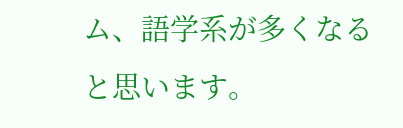ム、語学系が多くなると思います。